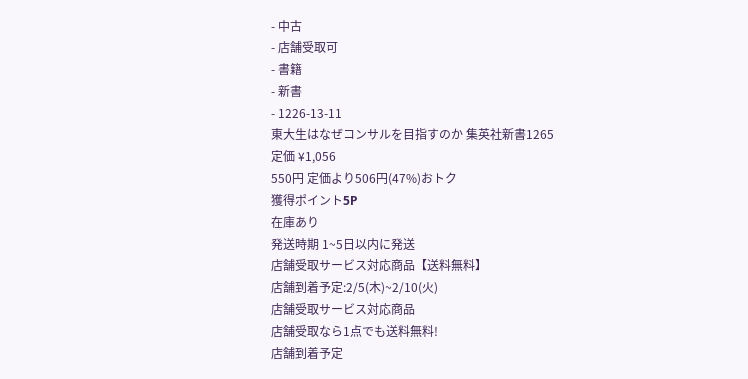- 中古
- 店舗受取可
- 書籍
- 新書
- 1226-13-11
東大生はなぜコンサルを目指すのか 集英社新書1265
定価 ¥1,056
550円 定価より506円(47%)おトク
獲得ポイント5P
在庫あり
発送時期 1~5日以内に発送
店舗受取サービス対応商品【送料無料】
店舗到着予定:2/5(木)~2/10(火)
店舗受取サービス対応商品
店舗受取なら1点でも送料無料!
店舗到着予定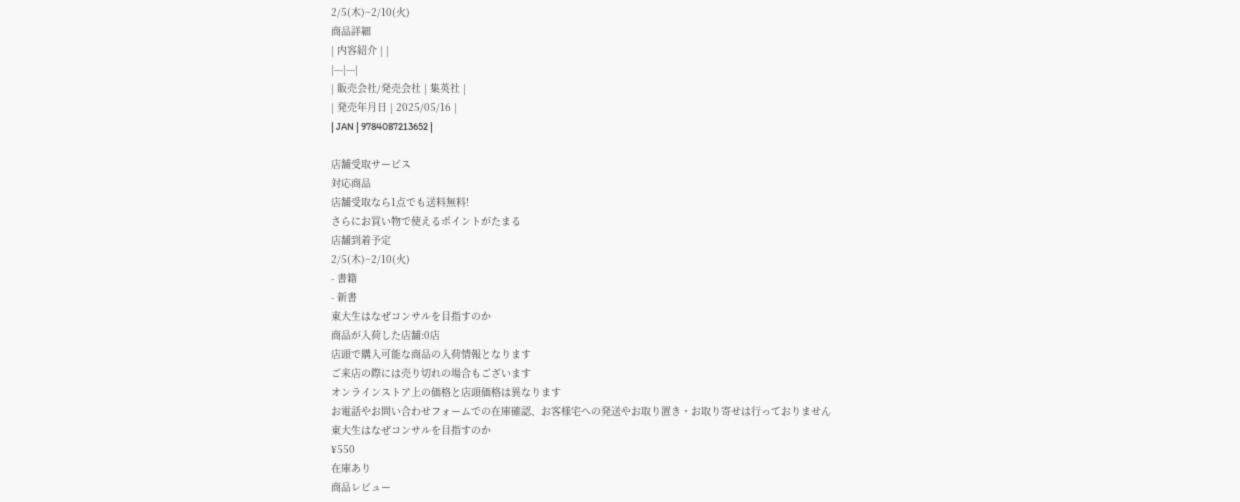2/5(木)~2/10(火)
商品詳細
| 内容紹介 | |
|---|---|
| 販売会社/発売会社 | 集英社 |
| 発売年月日 | 2025/05/16 |
| JAN | 9784087213652 |

店舗受取サービス
対応商品
店舗受取なら1点でも送料無料!
さらにお買い物で使えるポイントがたまる
店舗到着予定
2/5(木)~2/10(火)
- 書籍
- 新書
東大生はなぜコンサルを目指すのか
商品が入荷した店舗:0店
店頭で購入可能な商品の入荷情報となります
ご来店の際には売り切れの場合もございます
オンラインストア上の価格と店頭価格は異なります
お電話やお問い合わせフォームでの在庫確認、お客様宅への発送やお取り置き・お取り寄せは行っておりません
東大生はなぜコンサルを目指すのか
¥550
在庫あり
商品レビュー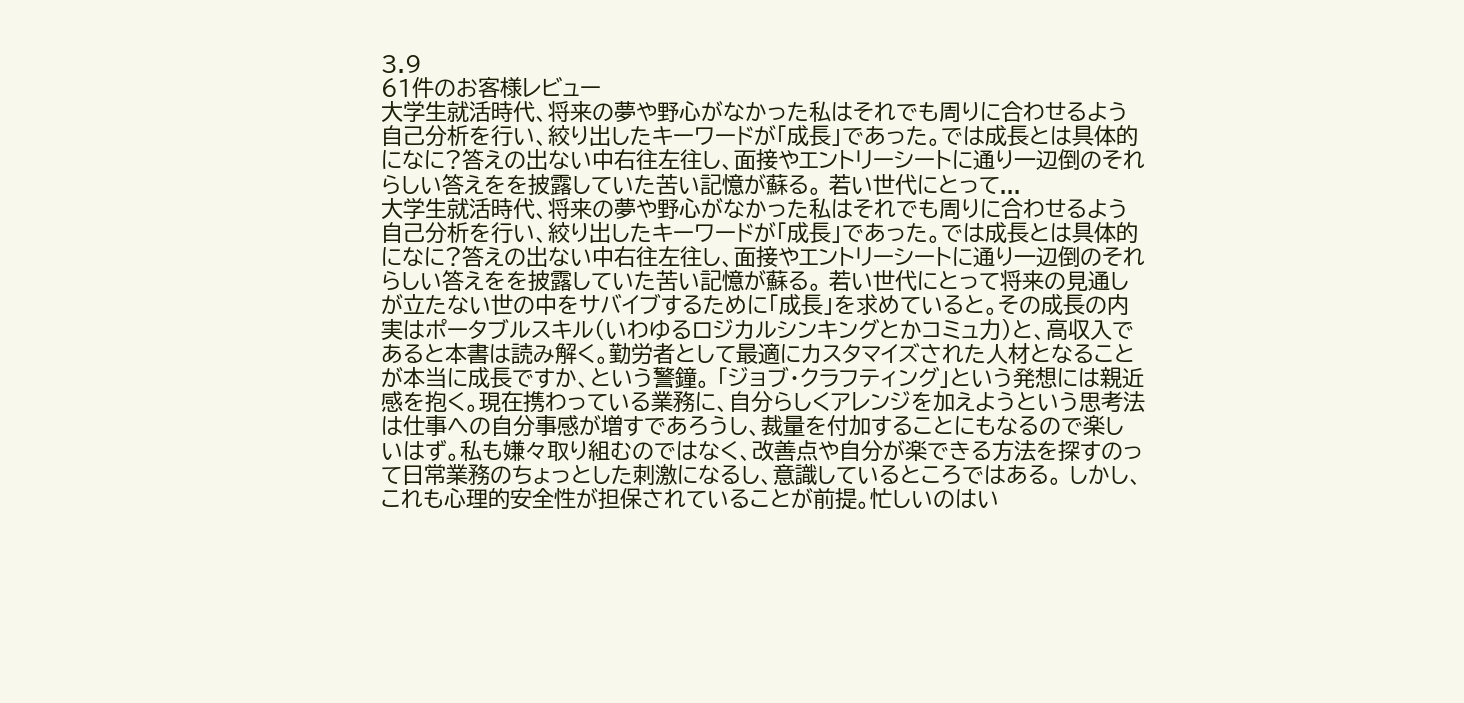3.9
61件のお客様レビュー
大学生就活時代、将来の夢や野心がなかった私はそれでも周りに合わせるよう自己分析を行い、絞り出したキーワードが「成長」であった。では成長とは具体的になに?答えの出ない中右往左往し、面接やエントリーシートに通り一辺倒のそれらしい答えをを披露していた苦い記憶が蘇る。 若い世代にとって...
大学生就活時代、将来の夢や野心がなかった私はそれでも周りに合わせるよう自己分析を行い、絞り出したキーワードが「成長」であった。では成長とは具体的になに?答えの出ない中右往左往し、面接やエントリーシートに通り一辺倒のそれらしい答えをを披露していた苦い記憶が蘇る。 若い世代にとって将来の見通しが立たない世の中をサバイブするために「成長」を求めていると。その成長の内実はポータブルスキル(いわゆるロジカルシンキングとかコミュ力)と、高収入であると本書は読み解く。勤労者として最適にカスタマイズされた人材となることが本当に成長ですか、という警鐘。 「ジョブ・クラフティング」という発想には親近感を抱く。現在携わっている業務に、自分らしくアレンジを加えようという思考法は仕事への自分事感が増すであろうし、裁量を付加することにもなるので楽しいはず。私も嫌々取り組むのではなく、改善点や自分が楽できる方法を探すのって日常業務のちょっとした刺激になるし、意識しているところではある。 しかし、これも心理的安全性が担保されていることが前提。忙しいのはい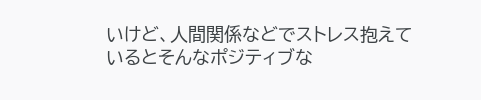いけど、人間関係などでストレス抱えているとそんなポジティブな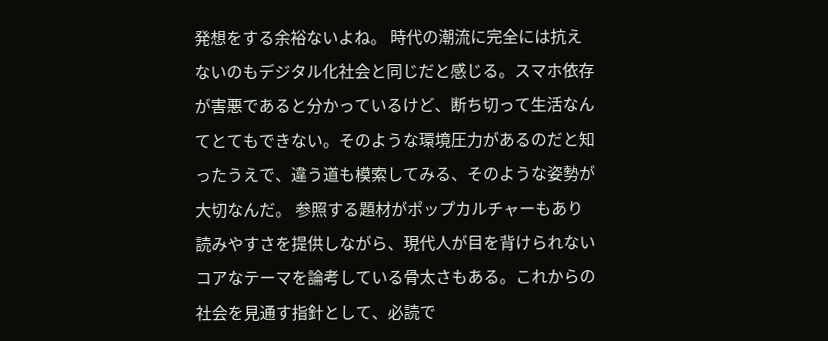発想をする余裕ないよね。 時代の潮流に完全には抗えないのもデジタル化社会と同じだと感じる。スマホ依存が害悪であると分かっているけど、断ち切って生活なんてとてもできない。そのような環境圧力があるのだと知ったうえで、違う道も模索してみる、そのような姿勢が大切なんだ。 参照する題材がポップカルチャーもあり読みやすさを提供しながら、現代人が目を背けられないコアなテーマを論考している骨太さもある。これからの社会を見通す指針として、必読で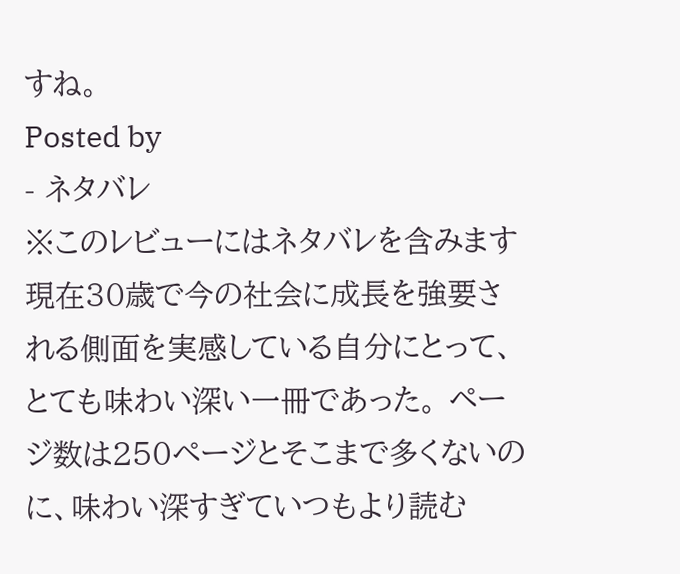すね。
Posted by
- ネタバレ
※このレビューにはネタバレを含みます
現在30歳で今の社会に成長を強要される側面を実感している自分にとって、とても味わい深い一冊であった。 ページ数は250ページとそこまで多くないのに、味わい深すぎていつもより読む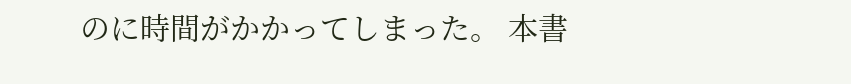のに時間がかかってしまった。 本書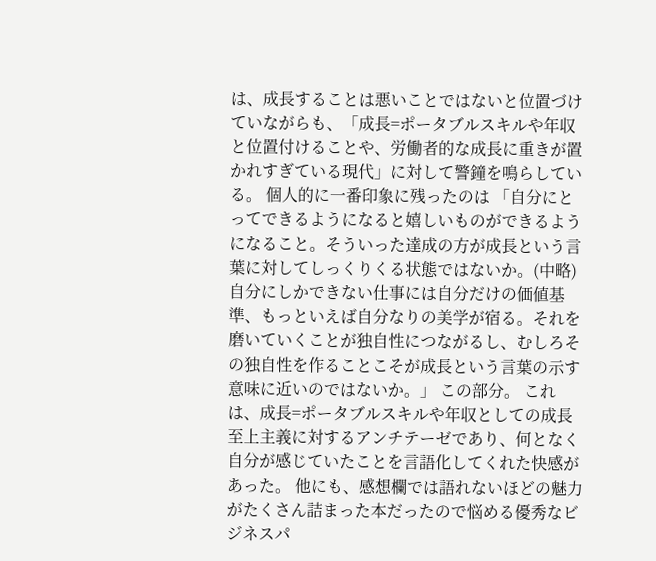は、成長することは悪いことではないと位置づけていながらも、「成長=ポータブルスキルや年収と位置付けることや、労働者的な成長に重きが置かれすぎている現代」に対して警鐘を鳴らしている。 個人的に一番印象に残ったのは 「自分にとってできるようになると嬉しいものができるようになること。そういった達成の方が成長という言葉に対してしっくりくる状態ではないか。(中略)自分にしかできない仕事には自分だけの価値基準、もっといえば自分なりの美学が宿る。それを磨いていくことが独自性につながるし、むしろその独自性を作ることこそが成長という言葉の示す意味に近いのではないか。」 この部分。 これは、成長=ポータブルスキルや年収としての成長至上主義に対するアンチテーゼであり、何となく自分が感じていたことを言語化してくれた快感があった。 他にも、感想欄では語れないほどの魅力がたくさん詰まった本だったので悩める優秀なビジネスパ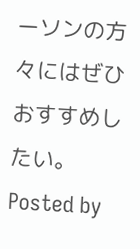ーソンの方々にはぜひおすすめしたい。
Posted by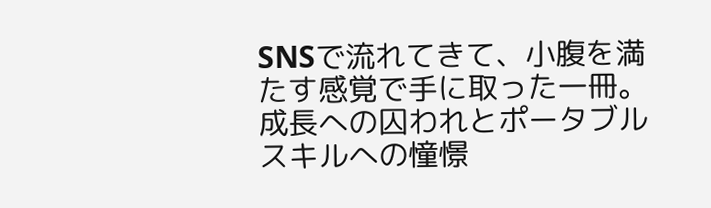SNSで流れてきて、小腹を満たす感覚で手に取った一冊。成長への囚われとポータブルスキルへの憧憬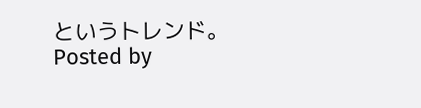というトレンド。
Posted by